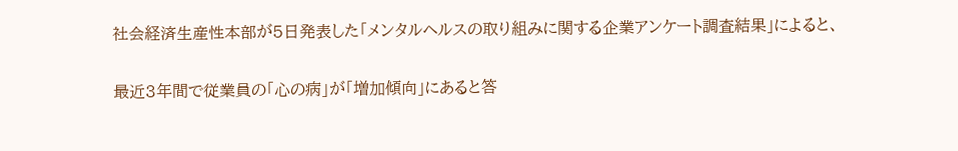社会経済生産性本部が5日発表した「メンタルヘルスの取り組みに関する企業アンケート調査結果」によると、

最近3年間で従業員の「心の病」が「増加傾向」にあると答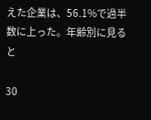えた企業は、56.1%で過半数に上った。年齢別に見ると

30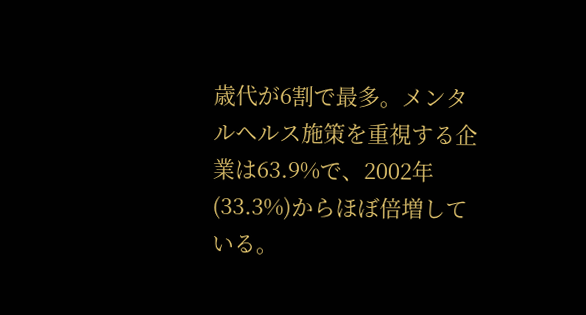歳代が6割で最多。メンタルヘルス施策を重視する企業は63.9%で、2002年(33.3%)からほぼ倍増している。